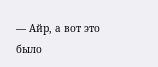— Айр, а вот это было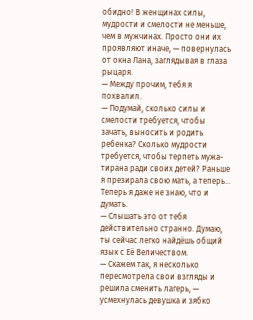обидно! В женщинах силы, мудрости и смелости не меньше, чем в мужчинах. Просто они их проявляют иначе, — повернулась от окна Лана, заглядывая в глаза рыцаря.
— Между прочим, тебя я похвалил.
— Подумай, сколько силы и смелости требуется, чтобы зачать, выносить и родить ребенка? Сколько мудрости требуется, чтобы терпеть мужа-тирана ради своих детей? Раньше я презирала свою мать, а теперь… Теперь я даже не знаю, что и думать.
— Слышать это от тебя действительно странно. Думаю, ты сейчас легко найдёшь общий язык с Её Величеством.
— Скажем так, я несколько пересмотрела свои взгляды и решила сменить лагерь, — усмехнулась девушка и зябко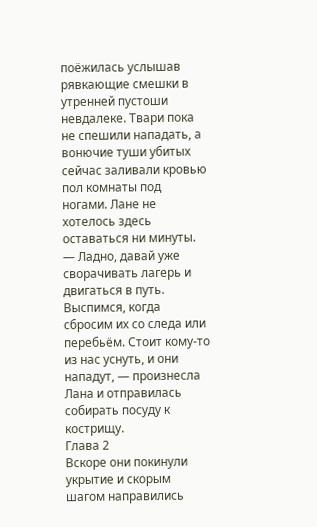поёжилась услышав рявкающие смешки в утренней пустоши невдалеке. Твари пока не спешили нападать, а вонючие туши убитых сейчас заливали кровью пол комнаты под ногами. Лане не хотелось здесь оставаться ни минуты.
— Ладно, давай уже сворачивать лагерь и двигаться в путь. Выспимся, когда сбросим их со следа или перебьём. Стоит кому-то из нас уснуть, и они нападут, — произнесла Лана и отправилась собирать посуду к кострищу.
Глава 2
Вскоре они покинули укрытие и скорым шагом направились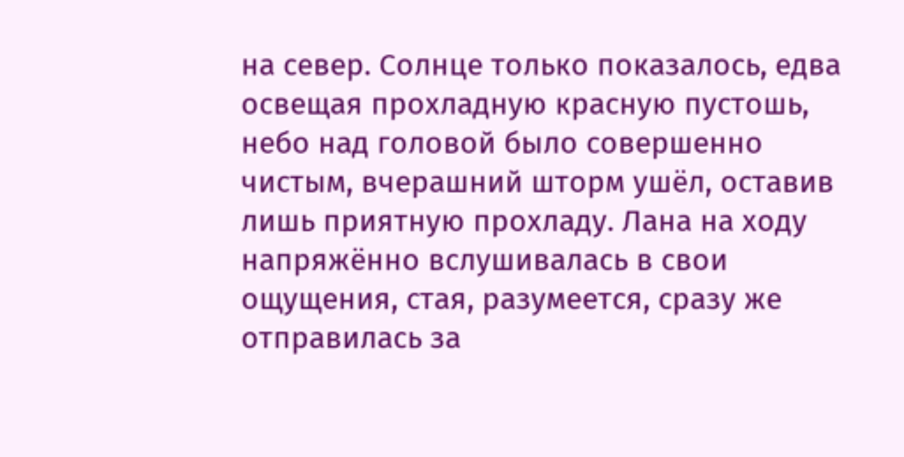на север. Солнце только показалось, едва освещая прохладную красную пустошь, небо над головой было совершенно чистым, вчерашний шторм ушёл, оставив лишь приятную прохладу. Лана на ходу напряжённо вслушивалась в свои ощущения, стая, разумеется, сразу же отправилась за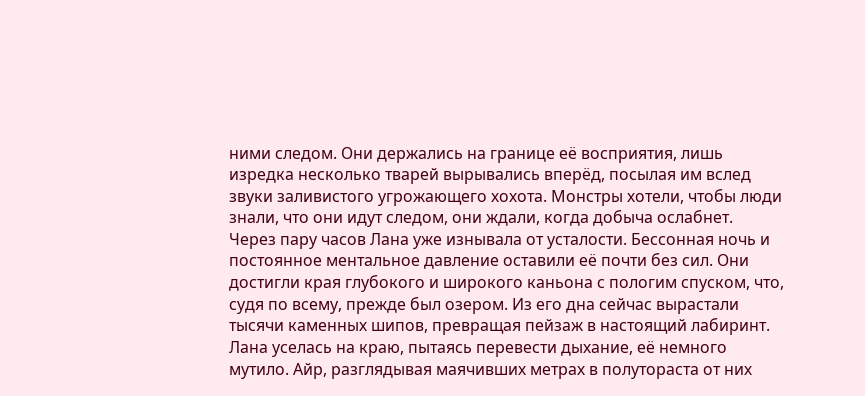ними следом. Они держались на границе её восприятия, лишь изредка несколько тварей вырывались вперёд, посылая им вслед звуки заливистого угрожающего хохота. Монстры хотели, чтобы люди знали, что они идут следом, они ждали, когда добыча ослабнет.
Через пару часов Лана уже изнывала от усталости. Бессонная ночь и постоянное ментальное давление оставили её почти без сил. Они достигли края глубокого и широкого каньона с пологим спуском, что, судя по всему, прежде был озером. Из его дна сейчас вырастали тысячи каменных шипов, превращая пейзаж в настоящий лабиринт.
Лана уселась на краю, пытаясь перевести дыхание, её немного мутило. Айр, разглядывая маячивших метрах в полутораста от них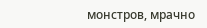монстров, мрачно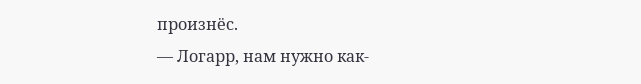произнёс.
— Логарр, нам нужно как-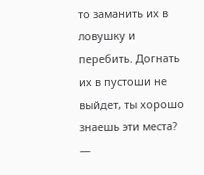то заманить их в ловушку и перебить. Догнать их в пустоши не выйдет, ты хорошо знаешь эти места? —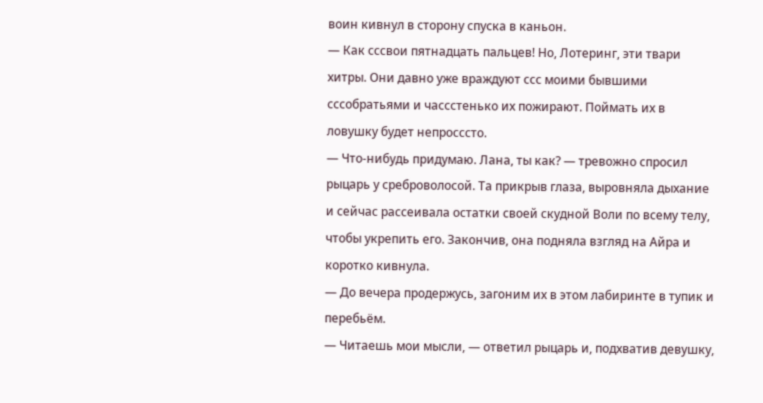воин кивнул в сторону спуска в каньон.
— Как сссвои пятнадцать пальцев! Но, Лотеринг, эти твари хитры. Они давно уже враждуют ссс моими бывшими сссобратьями и чассстенько их пожирают. Поймать их в ловушку будет непросссто.
— Что-нибудь придумаю. Лана, ты как? — тревожно спросил рыцарь у среброволосой. Та прикрыв глаза, выровняла дыхание и сейчас рассеивала остатки своей скудной Воли по всему телу, чтобы укрепить его. Закончив, она подняла взгляд на Айра и коротко кивнула.
— До вечера продержусь, загоним их в этом лабиринте в тупик и перебьём.
— Читаешь мои мысли, — ответил рыцарь и, подхватив девушку,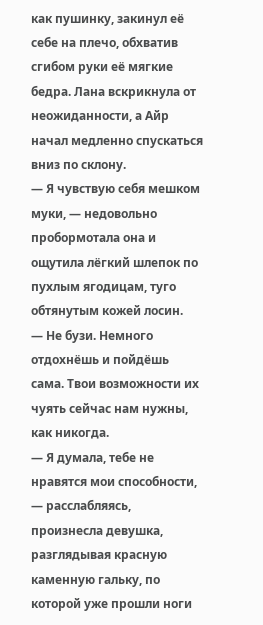как пушинку, закинул её себе на плечо, обхватив сгибом руки её мягкие бедра. Лана вскрикнула от неожиданности, а Айр начал медленно спускаться вниз по склону.
— Я чувствую себя мешком муки, — недовольно пробормотала она и ощутила лёгкий шлепок по пухлым ягодицам, туго обтянутым кожей лосин.
— Не бузи. Немного отдохнёшь и пойдёшь сама. Твои возможности их чуять сейчас нам нужны, как никогда.
— Я думала, тебе не нравятся мои способности, — расслабляясь, произнесла девушка, разглядывая красную каменную гальку, по которой уже прошли ноги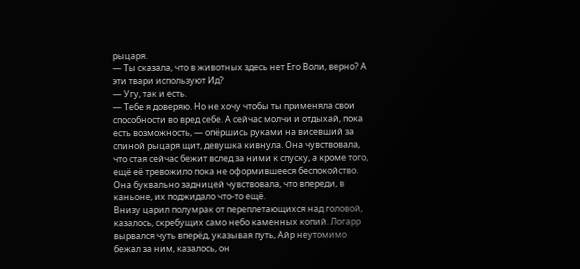рыцаря.
— Ты сказала, что в животных здесь нет Его Воли, верно? А эти твари используют Ид?
— Угу, так и есть.
— Тебе я доверяю. Но не хочу чтобы ты применяла свои способности во вред себе. А сейчас молчи и отдыхай, пока есть возможность, — опёршись руками на висевший за спиной рыцаря щит, девушка кивнула. Она чувствовала, что стая сейчас бежит вслед за ними к спуску, а кроме того, ещё её тревожило пока не оформившееся беспокойство. Она буквально задницей чувствовала, что впереди, в каньоне, их поджидало что-то ещё.
Внизу царил полумрак от переплетающихся над головой, казалось, скребущих само небо каменных копий. Логарр вырвался чуть вперёд, указывая путь, Айр неутомимо бежал за ним, казалось, он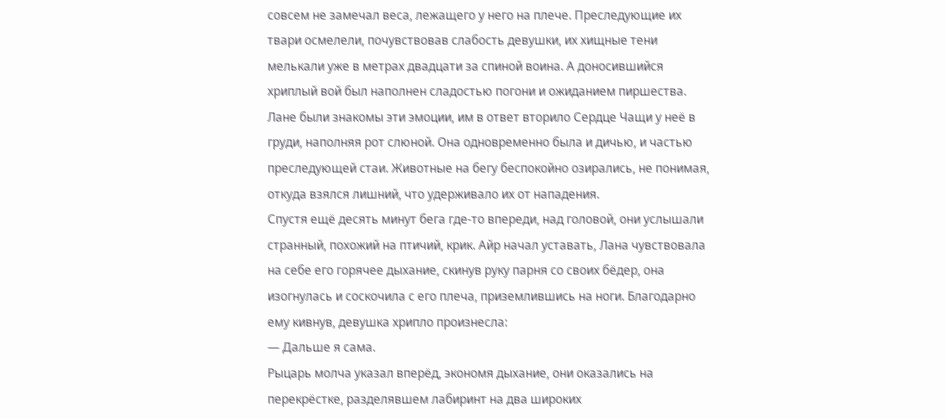совсем не замечал веса, лежащего у него на плече. Преследующие их твари осмелели, почувствовав слабость девушки, их хищные тени мелькали уже в метрах двадцати за спиной воина. А доносившийся хриплый вой был наполнен сладостью погони и ожиданием пиршества. Лане были знакомы эти эмоции, им в ответ вторило Сердце Чащи у неё в груди, наполняя рот слюной. Она одновременно была и дичью, и частью преследующей стаи. Животные на бегу беспокойно озирались, не понимая, откуда взялся лишний, что удерживало их от нападения.
Спустя ещё десять минут бега где-то впереди, над головой, они услышали странный, похожий на птичий, крик. Айр начал уставать, Лана чувствовала на себе его горячее дыхание, скинув руку парня со своих бёдер, она изогнулась и соскочила с его плеча, приземлившись на ноги. Благодарно ему кивнув, девушка хрипло произнесла:
— Дальше я сама.
Рыцарь молча указал вперёд, экономя дыхание, они оказались на перекрёстке, разделявшем лабиринт на два широких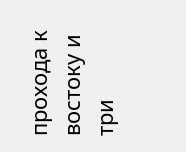прохода к востоку и три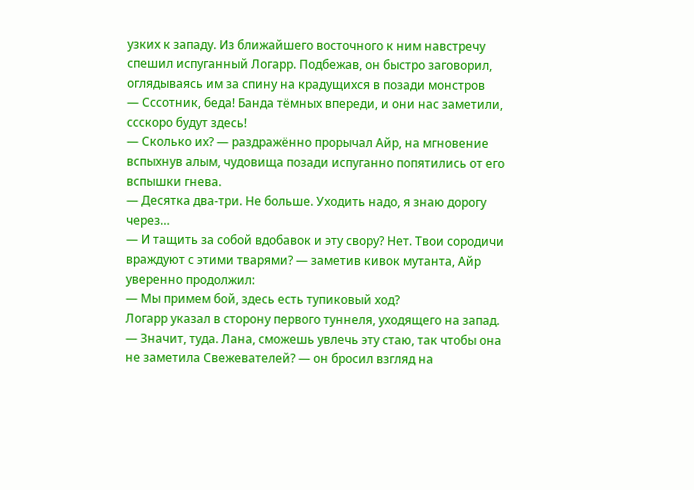узких к западу. Из ближайшего восточного к ним навстречу спешил испуганный Логарр. Подбежав, он быстро заговорил, оглядываясь им за спину на крадущихся в позади монстров
— Сссотник, беда! Банда тёмных впереди, и они нас заметили, ссскоро будут здесь!
— Сколько их? — раздражённо прорычал Айр, на мгновение вспыхнув алым, чудовища позади испуганно попятились от его вспышки гнева.
— Десятка два-три. Не больше. Уходить надо, я знаю дорогу через…
— И тащить за собой вдобавок и эту свору? Нет. Твои сородичи враждуют с этими тварями? — заметив кивок мутанта, Айр уверенно продолжил:
— Мы примем бой, здесь есть тупиковый ход?
Логарр указал в сторону первого туннеля, уходящего на запад.
— Значит, туда. Лана, сможешь увлечь эту стаю, так чтобы она не заметила Свежевателей? — он бросил взгляд на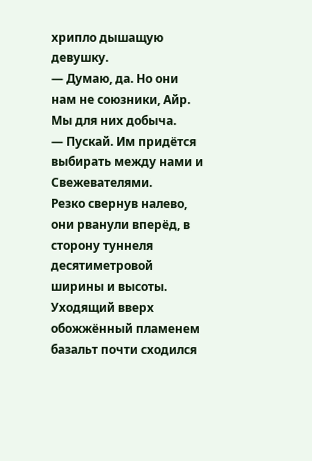хрипло дышащую девушку.
— Думаю, да. Но они нам не союзники, Айр. Мы для них добыча.
— Пускай. Им придётся выбирать между нами и Свежевателями.
Резко свернув налево, они рванули вперёд, в сторону туннеля десятиметровой ширины и высоты. Уходящий вверх обожжённый пламенем базальт почти сходился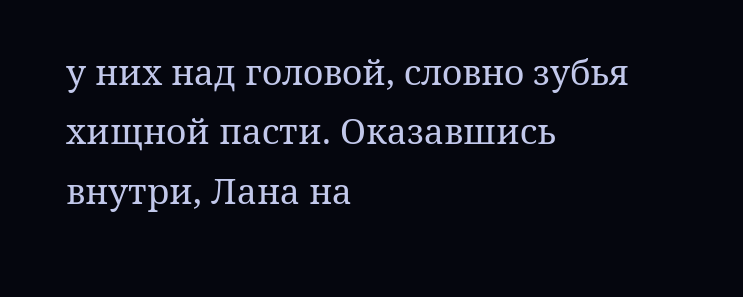у них над головой, словно зубья хищной пасти. Оказавшись внутри, Лана на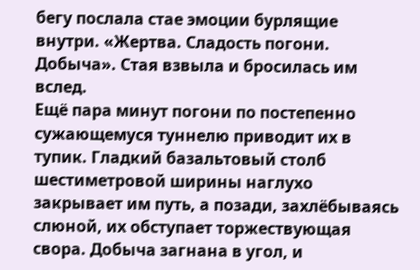бегу послала стае эмоции бурлящие внутри. «Жертва. Сладость погони. Добыча». Стая взвыла и бросилась им вслед.
Ещё пара минут погони по постепенно сужающемуся туннелю приводит их в тупик. Гладкий базальтовый столб шестиметровой ширины наглухо закрывает им путь, а позади, захлёбываясь слюной, их обступает торжествующая свора. Добыча загнана в угол, и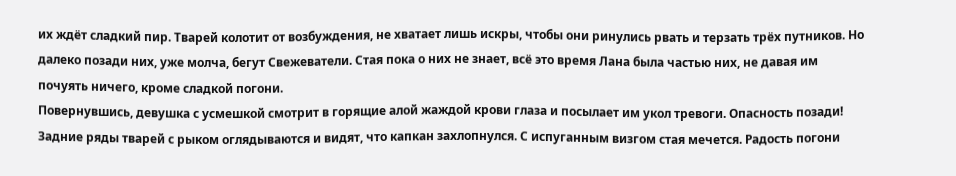их ждёт сладкий пир. Тварей колотит от возбуждения, не хватает лишь искры, чтобы они ринулись рвать и терзать трёх путников. Но далеко позади них, уже молча, бегут Свежеватели. Стая пока о них не знает, всё это время Лана была частью них, не давая им почуять ничего, кроме сладкой погони.
Повернувшись, девушка с усмешкой смотрит в горящие алой жаждой крови глаза и посылает им укол тревоги. Опасность позади! Задние ряды тварей с рыком оглядываются и видят, что капкан захлопнулся. С испуганным визгом стая мечется. Радость погони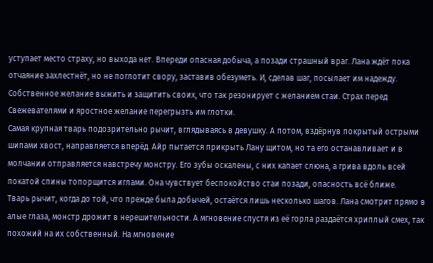уступает место страху, но выхода нет. Впереди опасная добыча, а позади страшный враг. Лана ждёт пока отчаяние захлестнёт, но не поглотит свору, заставив обезуметь. И, сделав шаг, посылает им надежду. Собственное желание выжить и защитить своих, что так резонирует с желанием стаи. Страх перед Свежевателями и яростное желание перегрызть им глотки.
Самая крупная тварь подозрительно рычит, вглядываясь в девушку. А потом, вздёрнув покрытый острыми шипами хвост, направляется вперёд. Айр пытается прикрыть Лану щитом, но та его останавливает и в молчании отправляется навстречу монстру. Его зубы оскалены, с них капает слюна, а грива вдоль всей покатой спины топорщится иглами. Она чувствует беспокойство стаи позади, опасность всё ближе.
Тварь рычит, когда до той, что прежде была добычей, остаётся лишь несколько шагов. Лана смотрит прямо в алые глаза, монстр дрожит в нерешительности. А мгновение спустя из её горла раздаётся хриплый смех, так похожий на их собственный. На мгновение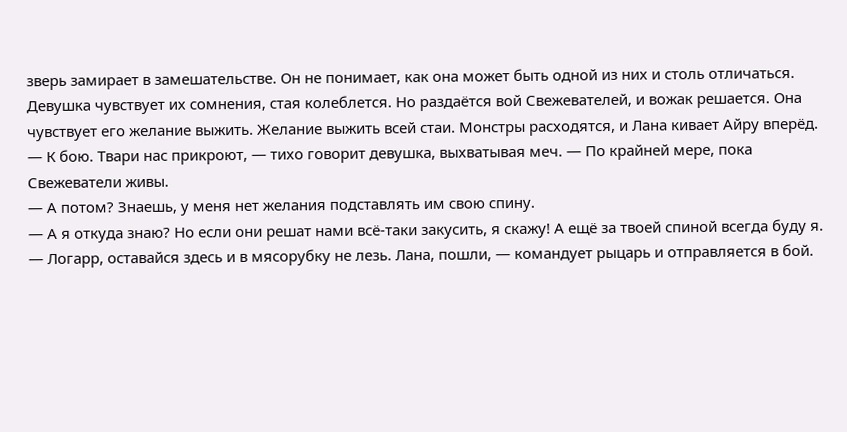зверь замирает в замешательстве. Он не понимает, как она может быть одной из них и столь отличаться. Девушка чувствует их сомнения, стая колеблется. Но раздаётся вой Свежевателей, и вожак решается. Она чувствует его желание выжить. Желание выжить всей стаи. Монстры расходятся, и Лана кивает Айру вперёд.
— К бою. Твари нас прикроют, — тихо говорит девушка, выхватывая меч. — По крайней мере, пока Свежеватели живы.
— А потом? Знаешь, у меня нет желания подставлять им свою спину.
— А я откуда знаю? Но если они решат нами всё-таки закусить, я скажу! А ещё за твоей спиной всегда буду я.
— Логарр, оставайся здесь и в мясорубку не лезь. Лана, пошли, — командует рыцарь и отправляется в бой.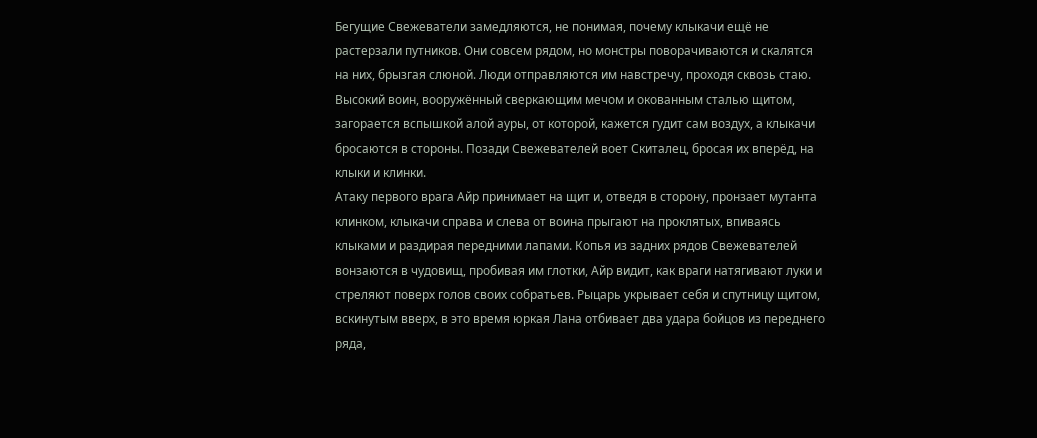Бегущие Свежеватели замедляются, не понимая, почему клыкачи ещё не растерзали путников. Они совсем рядом, но монстры поворачиваются и скалятся на них, брызгая слюной. Люди отправляются им навстречу, проходя сквозь стаю. Высокий воин, вооружённый сверкающим мечом и окованным сталью щитом, загорается вспышкой алой ауры, от которой, кажется гудит сам воздух, а клыкачи бросаются в стороны. Позади Свежевателей воет Скиталец, бросая их вперёд, на клыки и клинки.
Атаку первого врага Айр принимает на щит и, отведя в сторону, пронзает мутанта клинком, клыкачи справа и слева от воина прыгают на проклятых, впиваясь клыками и раздирая передними лапами. Копья из задних рядов Свежевателей вонзаются в чудовищ, пробивая им глотки, Айр видит, как враги натягивают луки и стреляют поверх голов своих собратьев. Рыцарь укрывает себя и спутницу щитом, вскинутым вверх, в это время юркая Лана отбивает два удара бойцов из переднего ряда,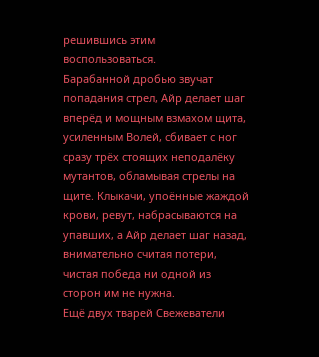решившись этим воспользоваться.
Барабанной дробью звучат попадания стрел, Айр делает шаг вперёд и мощным взмахом щита, усиленным Волей, сбивает с ног сразу трёх стоящих неподалёку мутантов, обламывая стрелы на щите. Клыкачи, упоённые жаждой крови, ревут, набрасываются на упавших, а Айр делает шаг назад, внимательно считая потери, чистая победа ни одной из сторон им не нужна.
Ещё двух тварей Свежеватели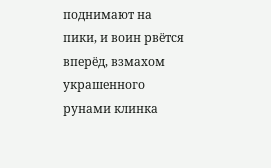поднимают на пики, и воин рвётся вперёд, взмахом украшенного рунами клинка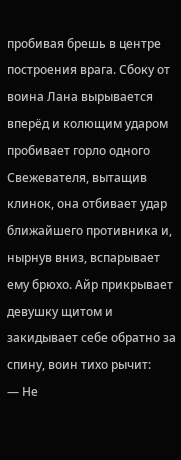пробивая брешь в центре построения врага. Сбоку от воина Лана вырывается вперёд и колющим ударом пробивает горло одного Свежевателя, вытащив клинок, она отбивает удар ближайшего противника и, нырнув вниз, вспарывает ему брюхо. Айр прикрывает девушку щитом и закидывает себе обратно за спину, воин тихо рычит:
— Не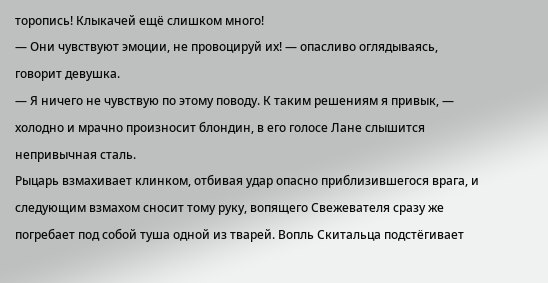торопись! Клыкачей ещё слишком много!
— Они чувствуют эмоции, не провоцируй их! — опасливо оглядываясь, говорит девушка.
— Я ничего не чувствую по этому поводу. К таким решениям я привык, — холодно и мрачно произносит блондин, в его голосе Лане слышится непривычная сталь.
Рыцарь взмахивает клинком, отбивая удар опасно приблизившегося врага, и следующим взмахом сносит тому руку, вопящего Свежевателя сразу же погребает под собой туша одной из тварей. Вопль Скитальца подстёгивает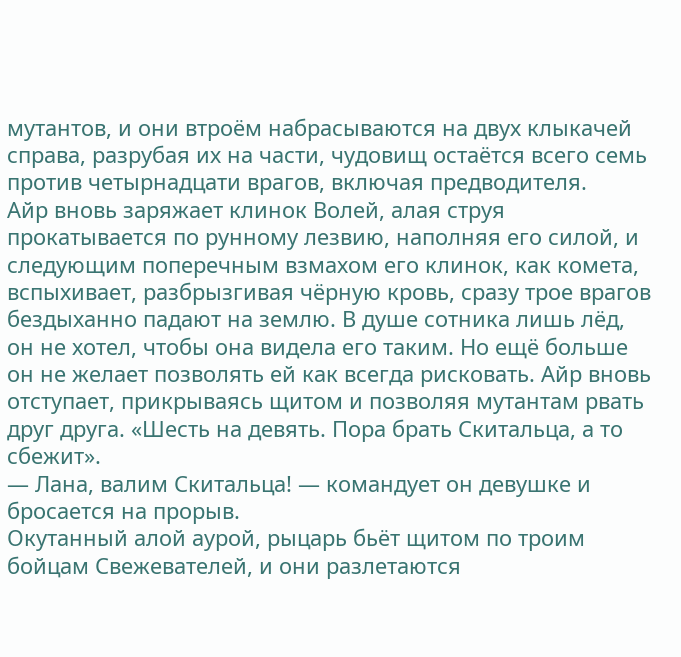мутантов, и они втроём набрасываются на двух клыкачей справа, разрубая их на части, чудовищ остаётся всего семь против четырнадцати врагов, включая предводителя.
Айр вновь заряжает клинок Волей, алая струя прокатывается по рунному лезвию, наполняя его силой, и следующим поперечным взмахом его клинок, как комета, вспыхивает, разбрызгивая чёрную кровь, сразу трое врагов бездыханно падают на землю. В душе сотника лишь лёд, он не хотел, чтобы она видела его таким. Но ещё больше он не желает позволять ей как всегда рисковать. Айр вновь отступает, прикрываясь щитом и позволяя мутантам рвать друг друга. «Шесть на девять. Пора брать Скитальца, а то сбежит».
— Лана, валим Скитальца! — командует он девушке и бросается на прорыв.
Окутанный алой аурой, рыцарь бьёт щитом по троим бойцам Свежевателей, и они разлетаются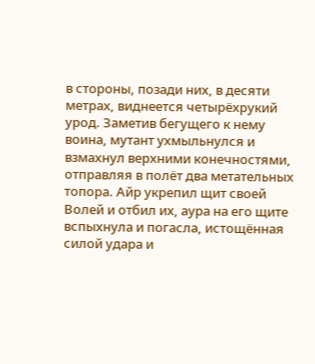в стороны, позади них, в десяти метрах, виднеется четырёхрукий урод. Заметив бегущего к нему воина, мутант ухмыльнулся и взмахнул верхними конечностями, отправляя в полёт два метательных топора. Айр укрепил щит своей Волей и отбил их, аура на его щите вспыхнула и погасла, истощённая силой удара и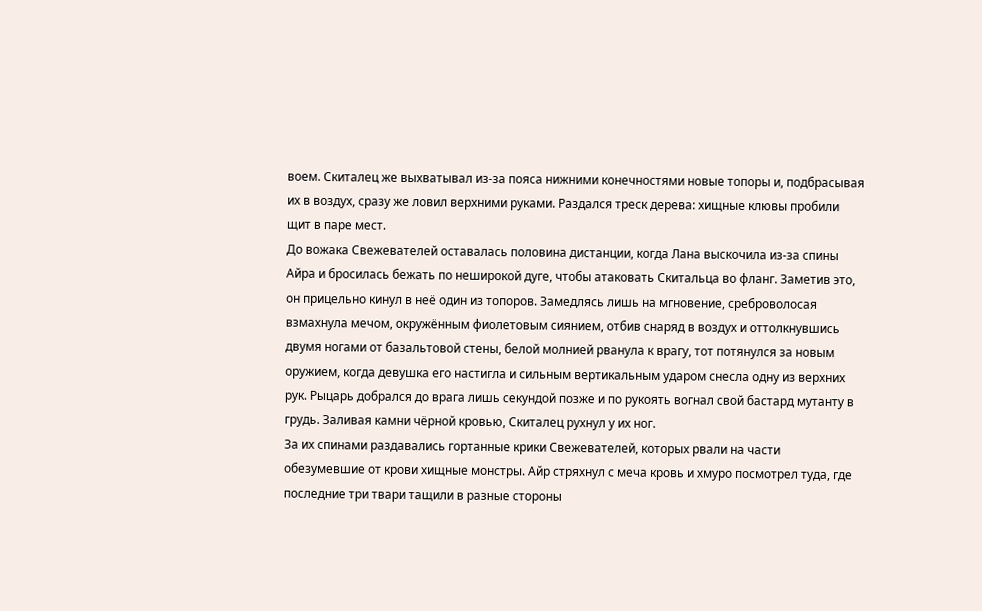воем. Скиталец же выхватывал из-за пояса нижними конечностями новые топоры и, подбрасывая их в воздух, сразу же ловил верхними руками. Раздался треск дерева: хищные клювы пробили щит в паре мест.
До вожака Свежевателей оставалась половина дистанции, когда Лана выскочила из-за спины Айра и бросилась бежать по неширокой дуге, чтобы атаковать Скитальца во фланг. Заметив это, он прицельно кинул в неё один из топоров. Замедлясь лишь на мгновение, среброволосая взмахнула мечом, окружённым фиолетовым сиянием, отбив снаряд в воздух и оттолкнувшись двумя ногами от базальтовой стены, белой молнией рванула к врагу, тот потянулся за новым оружием, когда девушка его настигла и сильным вертикальным ударом снесла одну из верхних рук. Рыцарь добрался до врага лишь секундой позже и по рукоять вогнал свой бастард мутанту в грудь. Заливая камни чёрной кровью, Скиталец рухнул у их ног.
За их спинами раздавались гортанные крики Свежевателей, которых рвали на части обезумевшие от крови хищные монстры. Айр стряхнул с меча кровь и хмуро посмотрел туда, где последние три твари тащили в разные стороны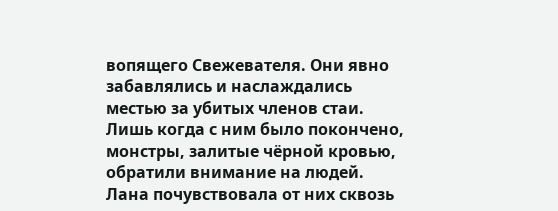вопящего Свежевателя. Они явно забавлялись и наслаждались местью за убитых членов стаи. Лишь когда с ним было покончено, монстры, залитые чёрной кровью, обратили внимание на людей.
Лана почувствовала от них сквозь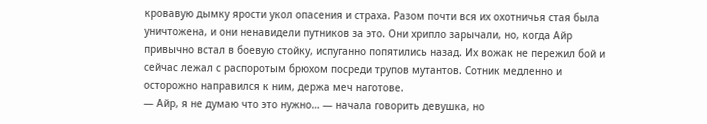кровавую дымку ярости укол опасения и страха. Разом почти вся их охотничья стая была уничтожена, и они ненавидели путников за это. Они хрипло зарычали, но, когда Айр привычно встал в боевую стойку, испуганно попятились назад. Их вожак не пережил бой и сейчас лежал с распоротым брюхом посреди трупов мутантов. Сотник медленно и осторожно направился к ним, держа меч наготове.
— Айр, я не думаю что это нужно… — начала говорить девушка, но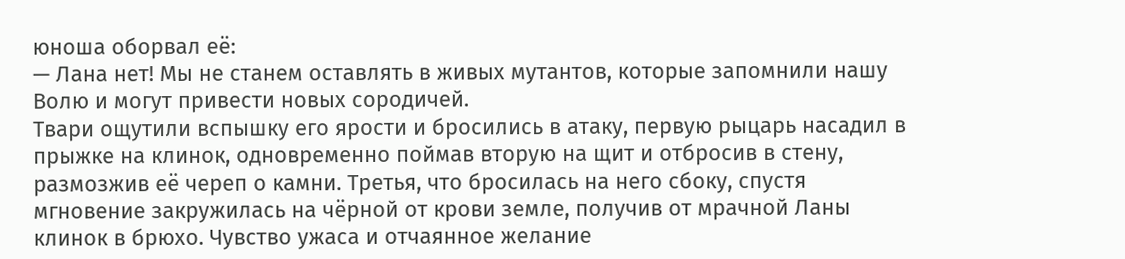юноша оборвал её:
— Лана нет! Мы не станем оставлять в живых мутантов, которые запомнили нашу Волю и могут привести новых сородичей.
Твари ощутили вспышку его ярости и бросились в атаку, первую рыцарь насадил в прыжке на клинок, одновременно поймав вторую на щит и отбросив в стену, размозжив её череп о камни. Третья, что бросилась на него сбоку, спустя мгновение закружилась на чёрной от крови земле, получив от мрачной Ланы клинок в брюхо. Чувство ужаса и отчаянное желание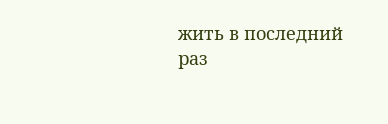жить в последний раз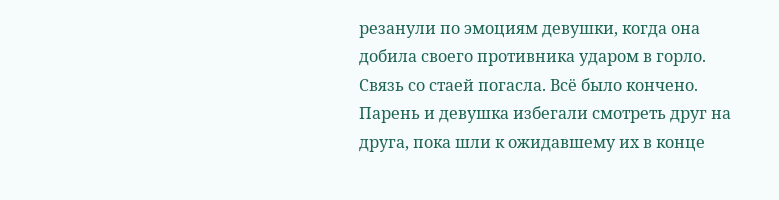резанули по эмоциям девушки, когда она добила своего противника ударом в горло. Связь со стаей погасла. Всё было кончено.
Парень и девушка избегали смотреть друг на друга, пока шли к ожидавшему их в конце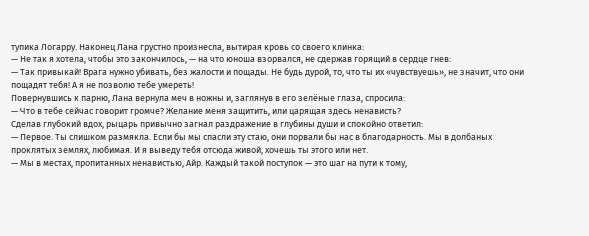тупика Логарру. Наконец Лана грустно произнесла, вытирая кровь со своего клинка:
— Не так я хотела, чтобы это закончилось, — на что юноша взорвался, не сдержав горящий в сердце гнев:
— Так привыкай! Врага нужно убивать, без жалости и пощады. Не будь дурой, то, что ты их «чувствуешь», не значит, что они пощадят тебя! А я не позволю тебе умереть!
Повернувшись к парню, Лана вернула меч в ножны и, заглянув в его зелёные глаза, спросила:
— Что в тебе сейчас говорит громче? Желание меня защитить, или царящая здесь ненависть?
Сделав глубокий вдох, рыцарь привычно загнал раздражение в глубины души и спокойно ответил:
— Первое. Ты слишком размякла. Если бы мы спасли эту стаю, они порвали бы нас в благодарность. Мы в долбаных проклятых землях, любимая. И я выведу тебя отсюда живой, хочешь ты этого или нет.
— Мы в местах, пропитанных ненавистью, Айр. Каждый такой поступок — это шаг на пути к тому,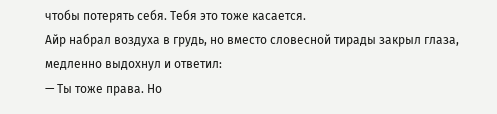чтобы потерять себя. Тебя это тоже касается.
Айр набрал воздуха в грудь, но вместо словесной тирады закрыл глаза, медленно выдохнул и ответил:
— Ты тоже права. Но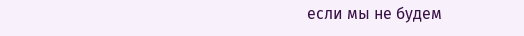если мы не будем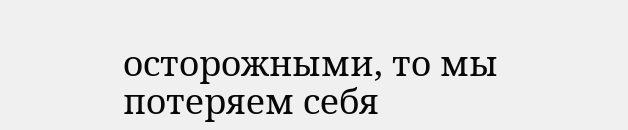осторожными, то мы потеряем себя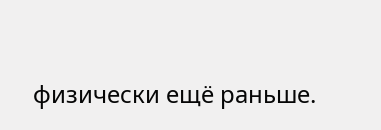физически ещё раньше.